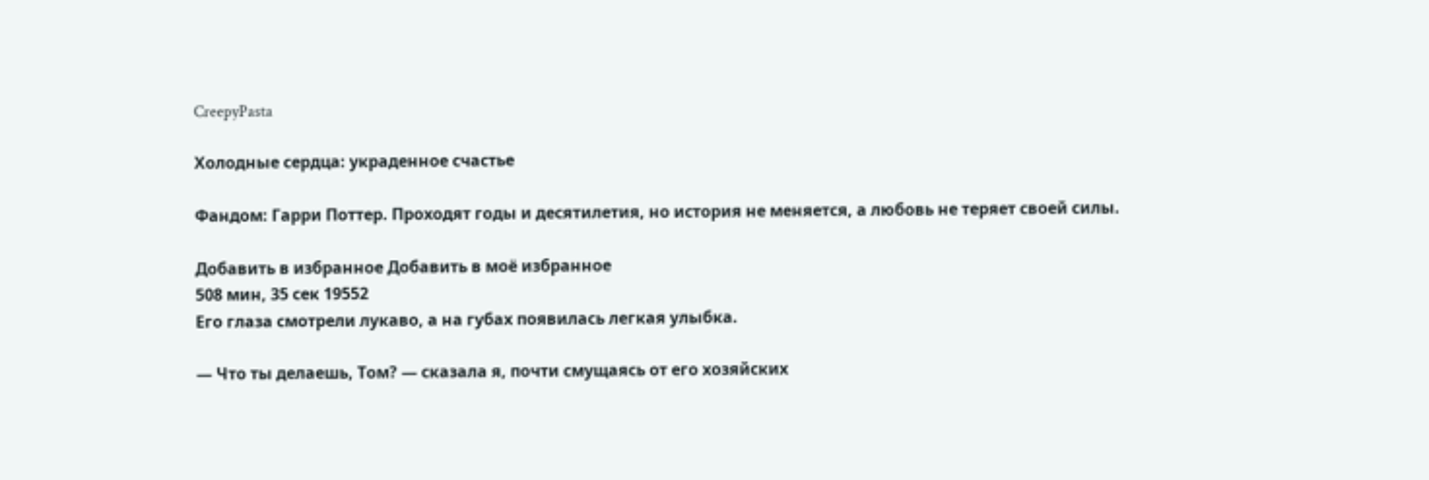CreepyPasta

Холодные сердца: украденное счастье

Фандом: Гарри Поттер. Проходят годы и десятилетия, но история не меняется, а любовь не теряет своей силы.

Добавить в избранное Добавить в моё избранное
508 мин, 35 сек 19552
Его глаза смотрели лукаво, а на губах появилась легкая улыбка.

— Что ты делаешь, Том? — сказала я, почти смущаясь от его хозяйских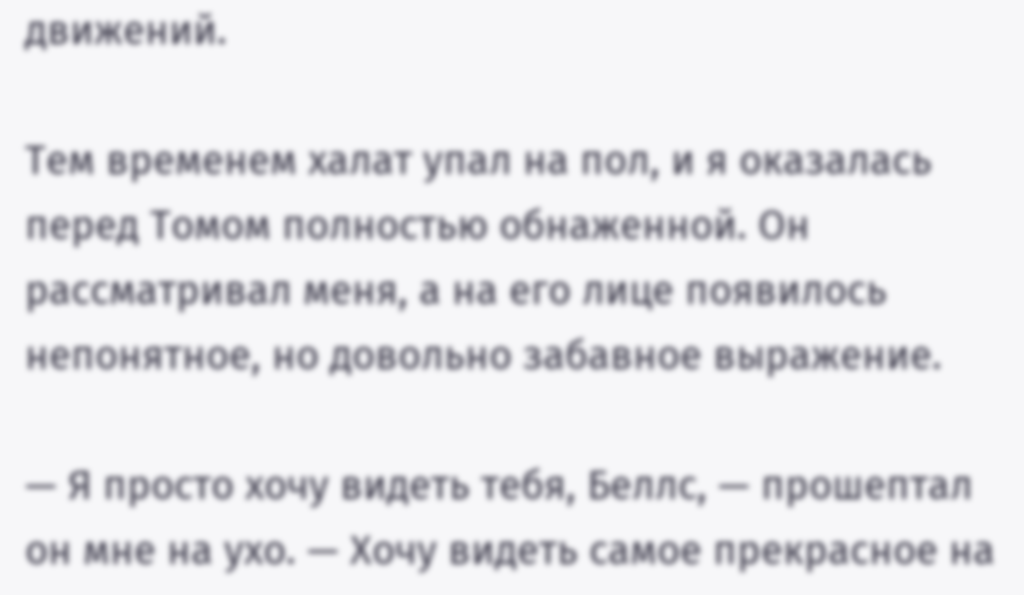движений.

Тем временем халат упал на пол, и я оказалась перед Томом полностью обнаженной. Он рассматривал меня, а на его лице появилось непонятное, но довольно забавное выражение.

— Я просто хочу видеть тебя, Беллс, — прошептал он мне на ухо. — Хочу видеть самое прекрасное на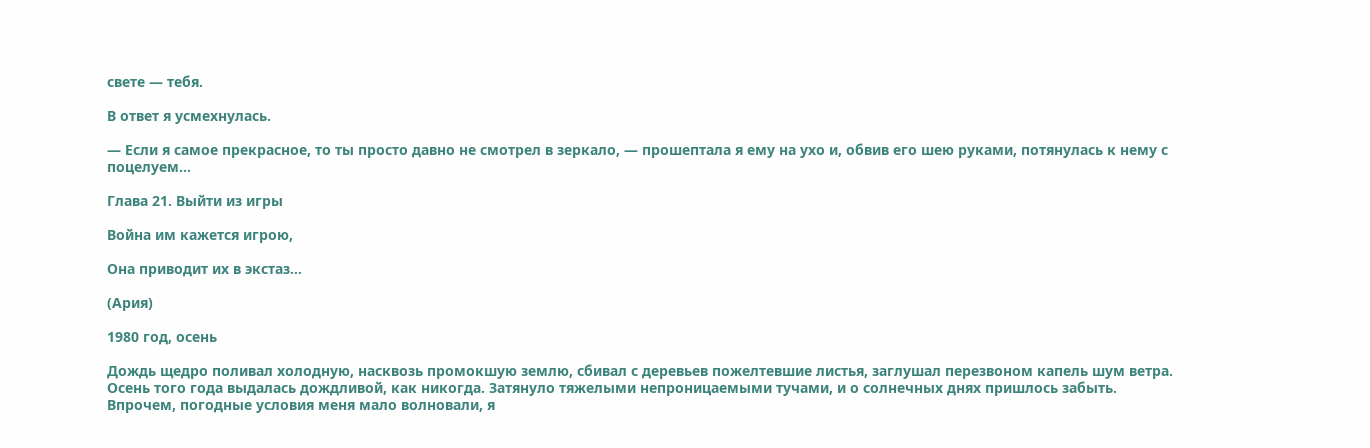свете — тебя.

В ответ я усмехнулась.

— Если я самое прекрасное, то ты просто давно не смотрел в зеркало, — прошептала я ему на ухо и, обвив его шею руками, потянулась к нему с поцелуем…

Глава 21. Выйти из игры

Война им кажется игрою,

Она приводит их в экстаз…

(Ария)

1980 год, осень

Дождь щедро поливал холодную, насквозь промокшую землю, сбивал с деревьев пожелтевшие листья, заглушал перезвоном капель шум ветра. Осень того года выдалась дождливой, как никогда. Затянуло тяжелыми непроницаемыми тучами, и о солнечных днях пришлось забыть. Впрочем, погодные условия меня мало волновали, я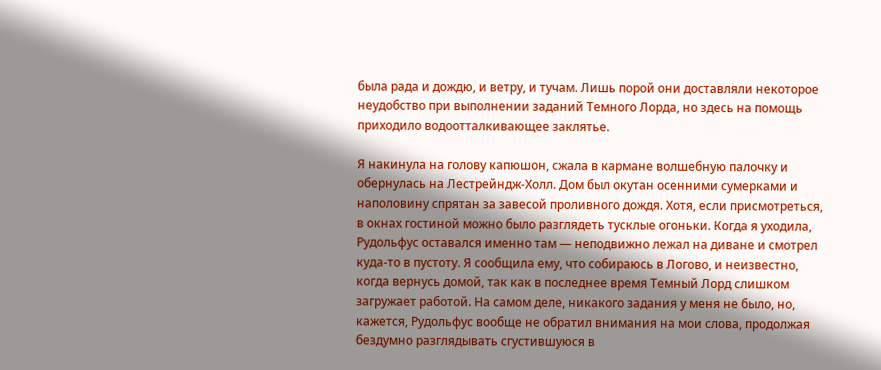была рада и дождю, и ветру, и тучам. Лишь порой они доставляли некоторое неудобство при выполнении заданий Темного Лорда, но здесь на помощь приходило водоотталкивающее заклятье.

Я накинула на голову капюшон, сжала в кармане волшебную палочку и обернулась на Лестрейндж-Холл. Дом был окутан осенними сумерками и наполовину спрятан за завесой проливного дождя. Хотя, если присмотреться, в окнах гостиной можно было разглядеть тусклые огоньки. Когда я уходила, Рудольфус оставался именно там — неподвижно лежал на диване и смотрел куда-то в пустоту. Я сообщила ему, что собираюсь в Логово, и неизвестно, когда вернусь домой, так как в последнее время Темный Лорд слишком загружает работой. На самом деле, никакого задания у меня не было, но, кажется, Рудольфус вообще не обратил внимания на мои слова, продолжая бездумно разглядывать сгустившуюся в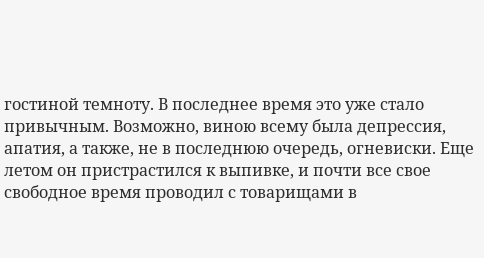гостиной темноту. В последнее время это уже стало привычным. Возможно, виною всему была депрессия, апатия, а также, не в последнюю очередь, огневиски. Еще летом он пристрастился к выпивке, и почти все свое свободное время проводил с товарищами в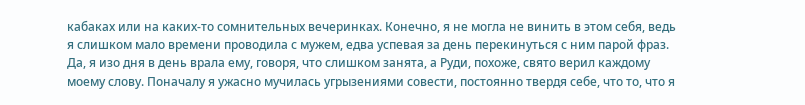кабаках или на каких-то сомнительных вечеринках. Конечно, я не могла не винить в этом себя, ведь я слишком мало времени проводила с мужем, едва успевая за день перекинуться с ним парой фраз. Да, я изо дня в день врала ему, говоря, что слишком занята, а Руди, похоже, свято верил каждому моему слову. Поначалу я ужасно мучилась угрызениями совести, постоянно твердя себе, что то, что я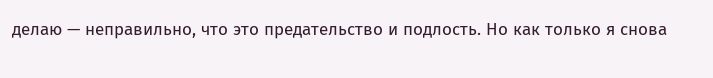делаю — неправильно, что это предательство и подлость. Но как только я снова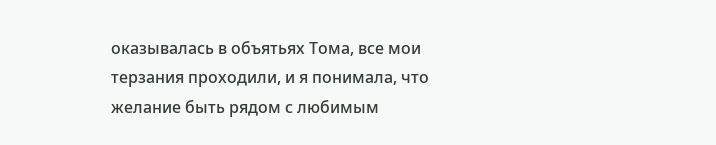оказывалась в объятьях Тома, все мои терзания проходили, и я понимала, что желание быть рядом с любимым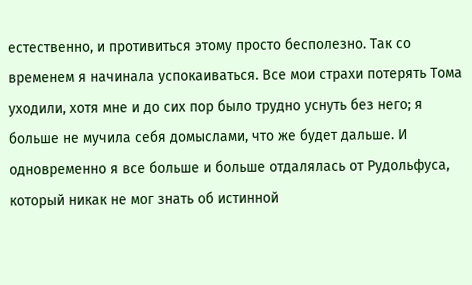естественно, и противиться этому просто бесполезно. Так со временем я начинала успокаиваться. Все мои страхи потерять Тома уходили, хотя мне и до сих пор было трудно уснуть без него; я больше не мучила себя домыслами, что же будет дальше. И одновременно я все больше и больше отдалялась от Рудольфуса, который никак не мог знать об истинной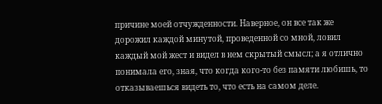причине моей отчужденности. Наверное, он все так же дорожил каждой минутой, проведенной со мной, ловил каждый мой жест и видел в нем скрытый смысл; а я отлично понимала его, зная, что когда кого-то без памяти любишь, то отказываешься видеть то, что есть на самом деле.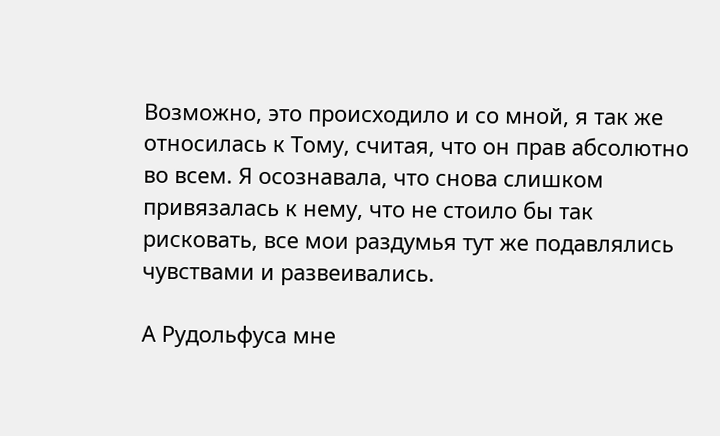Возможно, это происходило и со мной, я так же относилась к Тому, считая, что он прав абсолютно во всем. Я осознавала, что снова слишком привязалась к нему, что не стоило бы так рисковать, все мои раздумья тут же подавлялись чувствами и развеивались.

А Рудольфуса мне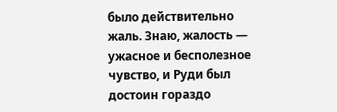было действительно жаль. Знаю, жалость — ужасное и бесполезное чувство, и Руди был достоин гораздо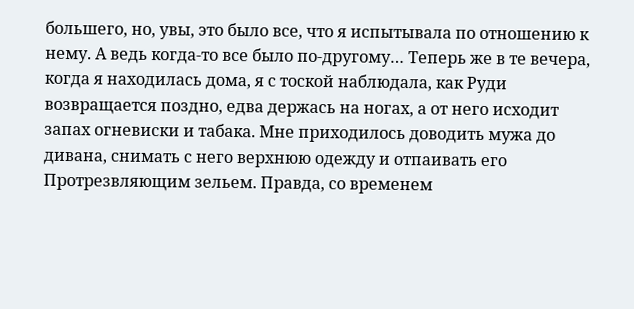большего, но, увы, это было все, что я испытывала по отношению к нему. А ведь когда-то все было по-другому… Теперь же в те вечера, когда я находилась дома, я с тоской наблюдала, как Руди возвращается поздно, едва держась на ногах, а от него исходит запах огневиски и табака. Мне приходилось доводить мужа до дивана, снимать с него верхнюю одежду и отпаивать его Протрезвляющим зельем. Правда, со временем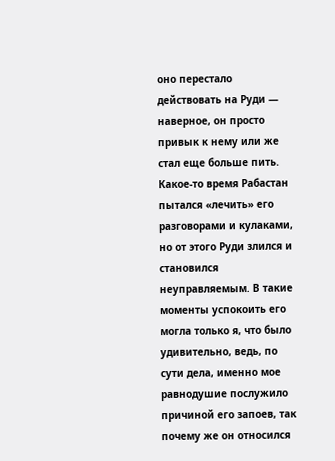оно перестало действовать на Руди — наверное, он просто привык к нему или же стал еще больше пить. Какое-то время Рабастан пытался «лечить» его разговорами и кулаками, но от этого Руди злился и становился неуправляемым. В такие моменты успокоить его могла только я, что было удивительно, ведь, по сути дела, именно мое равнодушие послужило причиной его запоев, так почему же он относился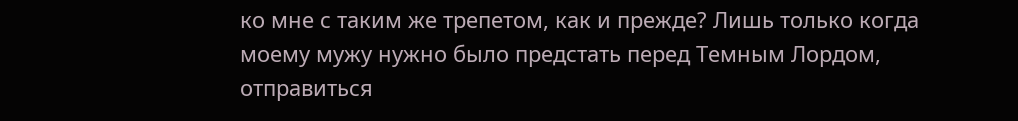ко мне с таким же трепетом, как и прежде? Лишь только когда моему мужу нужно было предстать перед Темным Лордом, отправиться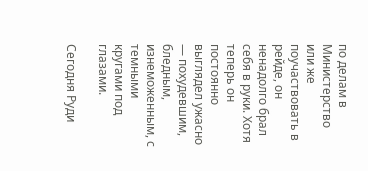по делам в Министерство или же поучаствовать в рейде, он ненадолго брал себя в руки. Хотя теперь он постоянно выглядел ужасно — похудевшим, бледным, изнеможенным, с темными кругами под глазами.

Сегодня Руди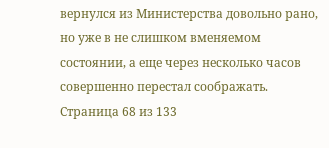вернулся из Министерства довольно рано, но уже в не слишком вменяемом состоянии, а еще через несколько часов совершенно перестал соображать.
Страница 68 из 133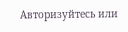Авторизуйтесь или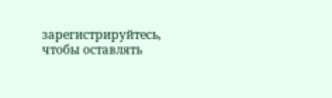зарегистрируйтесь, чтобы оставлять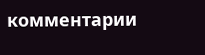комментарии